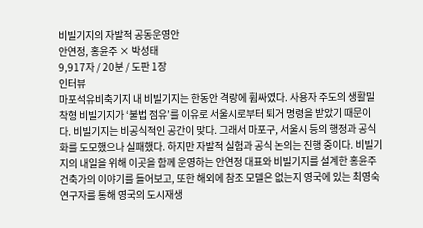비빌기지의 자발적 공동운영안
안연정, 홍윤주 × 박성태
9,917자 / 20분 / 도판 1장
인터뷰
마포석유비축기지 내 비빌기지는 한동안 격랑에 휩싸였다. 사용자 주도의 생활밀착형 비빌기지가 ‘불법 점유’를 이유로 서울시로부터 퇴거 명령을 받았기 때문이다. 비빌기지는 비공식적인 공간이 맞다. 그래서 마포구, 서울시 등의 행정과 공식화를 도모했으나 실패했다. 하지만 자발적 실험과 공식 논의는 진행 중이다. 비빌기지의 내일을 위해 이곳을 함께 운영하는 안연정 대표와 비빌기지를 설계한 홍윤주 건축가의 이야기를 들어보고, 또한 해외에 참조 모델은 없는지 영국에 있는 최영숙 연구자를 통해 영국의 도시재생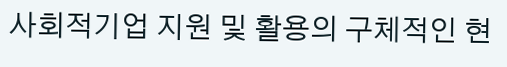사회적기업 지원 및 활용의 구체적인 현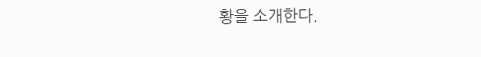황을 소개한다.